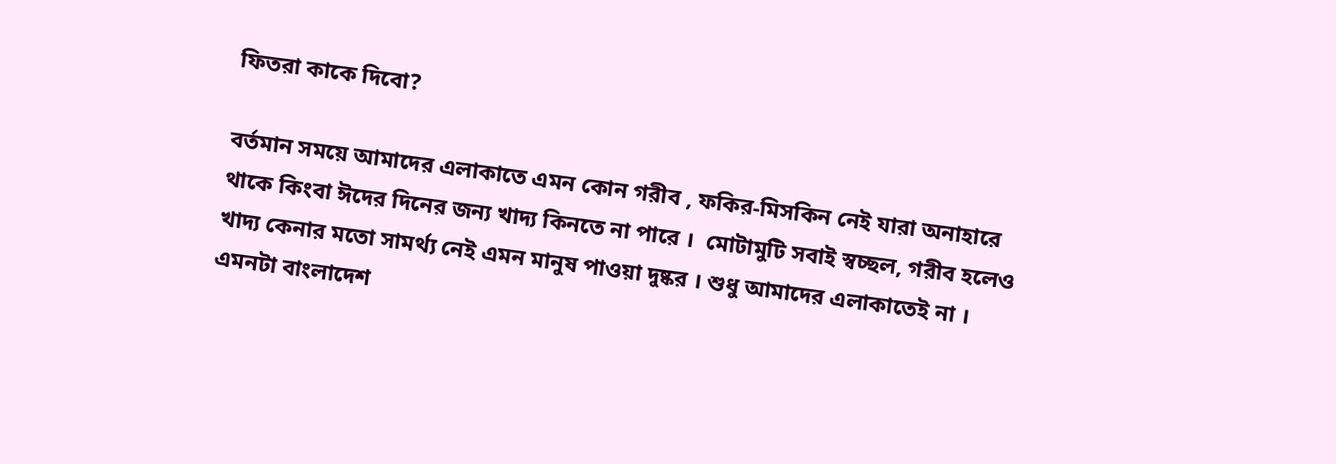ফিতরা কাকে দিবো?

বর্তমান সময়ে আমাদের এলাকাতে এমন কোন গরীব , ফকির-মিসকিন নেই যারা অনাহারে থাকে কিংবা ঈদের দিনের জন্য খাদ্য কিনতে না পারে ।  মোটামুটি সবাই স্বচ্ছল, গরীব হলেও খাদ্য কেনার মতো সামর্থ্য নেই এমন মানুষ পাওয়া দুষ্কর । শুধু আমাদের এলাকাতেই না । এমনটা বাংলাদেশ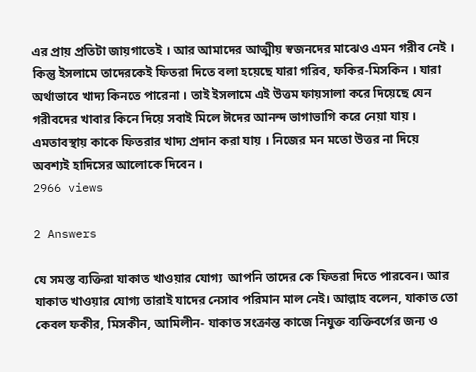এর প্রায় প্রতিটা জায়গাতেই । আর আমাদের আত্মীয় স্বজনদের মাঝেও এমন গরীব নেই । কিন্তু ইসলামে তাদেরকেই ফিতরা দিতে বলা হয়েছে যারা গরিব, ফকির-মিসকিন । যারা অর্থাভাবে খাদ্য কিনতে পারেনা । তাই ইসলামে এই উত্তম ফায়সালা করে দিয়েছে যেন গরীবদের খাবার কিনে দিয়ে সবাই মিলে ঈদের আনন্দ ভাগাভাগি করে নেয়া যায় । এমতাবস্থায় কাকে ফিতরার খাদ্য প্রদান করা যায় । নিজের মন মতো উত্তর না দিয়ে অবশ্যই হাদিসের আলোকে দিবেন ।
2966 views

2 Answers

যে সমস্ত ব্যক্তিরা যাকাত খাওয়ার যোগ্য  আপনি তাদের কে ফিতরা দিতে পারবেন। আর যাকাত খাওয়ার যোগ্য তারাই যাদের নেসাব পরিমান মাল নেই। আল্লাহ বলেন, যাকাত তো কেবল ফকীর, মিসকীন, আমিলীন- যাকাত সংক্রান্ত কাজে নিযুক্ত ব্যক্তিবর্গের জন্য ও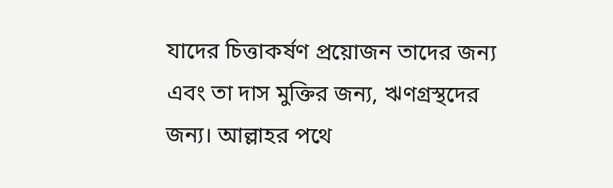যাদের চিত্তাকর্ষণ প্রয়োজন তাদের জন্য এবং তা দাস মুক্তির জন্য, ঋণগ্রস্থদের জন্য। আল্লাহর পথে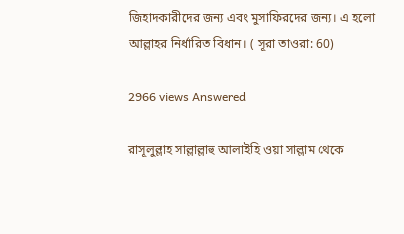জিহাদকারীদের জন্য এবং মুসাফিরদের জন্য। এ হলো আল্লাহর নির্ধারিত বিধান। ( সূরা তাওরা: 60)

2966 views Answered

রাসূলুল্লাহ সাল্লাল্লাহু আলাইহি ওয়া সাল্লাম থেকে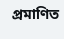প্রমাণিত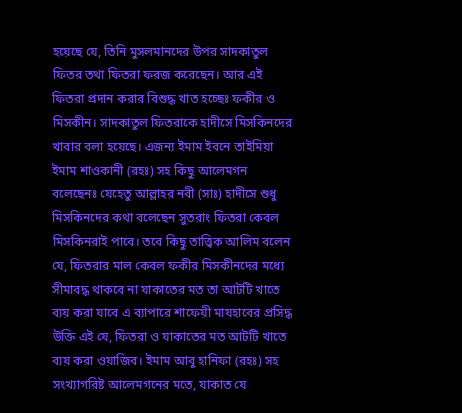হয়েছে যে, তিনি মুসলমানদের উপর সাদকাতুল ফিতর তথা ফিতরা ফরজ করেছেন। আর এই ফিতরা প্রদান করার বিশুদ্ধ খাত হচ্ছেঃ ফকীর ও মিসকীন। সাদকাতুল ফিতরাকে হাদীসে মিসকিনদের খাবার বলা হয়েছে। এজন্য ইমাম ইবনে তাইমিয়া ইমাম শাওকানী (রহঃ) সহ কিছু আলেমগন বলেছেনঃ যেহেতু আল্লাহর নবী (সাঃ) হাদীসে শুধু মিসকিনদের কথা বলেছেন সুতরাং ফিতরা কেবল মিসকিনরাই পাবে। তবে কিছু তাত্ত্বিক আলিম বলেন যে, ফিতরার মাল কেবল ফকীর মিসকীনদের মধ্যে সীমাবদ্ধ থাকবে না যাকাতের মত তা আটটি খাতে ব্যয় করা যাবে এ ব্যাপারে শাফেয়ী মাযহাবের প্রসিদ্ধ উক্তি এই যে, ফিতরা ও যাকাতের মত আটটি খাতে ব্যয় করা ওয়াজিব। ইমাম আবু হানিফা (রহঃ) সহ সংখ্যাগরিষ্ট আলেমগনের মতে, যাকাত যে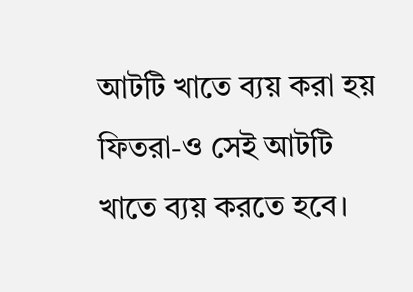আটটি খাতে ব্যয় করা হয় ফিতরা-ও সেই আটটি খাতে ব্যয় করতে হবে।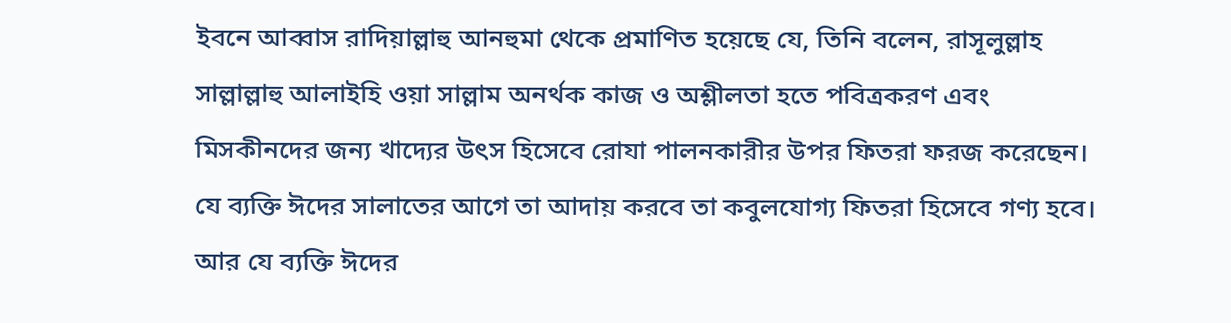ইবনে আব্বাস রাদিয়াল্লাহু আনহুমা থেকে প্রমাণিত হয়েছে যে, তিনি বলেন, রাসূলুল্লাহ সাল্লাল্লাহু আলাইহি ওয়া সাল্লাম অনর্থক কাজ ও অশ্লীলতা হতে পবিত্রকরণ এবং মিসকীনদের জন্য খাদ্যের উৎস হিসেবে রোযা পালনকারীর উপর ফিতরা ফরজ করেছেন। যে ব্যক্তি ঈদের সালাতের আগে তা আদায় করবে তা কবুলযোগ্য ফিতরা হিসেবে গণ্য হবে। আর যে ব্যক্তি ঈদের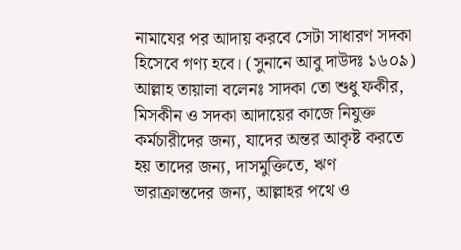নামাযের পর আদায় করবে সেটা সাধারণ সদকা হিসেবে গণ্য হবে। (সুনানে আবু দাউদঃ ১৬০৯) আল্লাহ তায়ালা বলেনঃ সাদকা তো শুধু ফকীর, মিসকীন ও সদকা আদায়ের কাজে নিযুক্ত কর্মচারীদের জন্য, যাদের অন্তর আকৃষ্ট করতে হয় তাদের জন্য, দাসমুক্তিতে, ঋণ ভারাক্রান্তদের জন্য, আল্লাহর পথে ও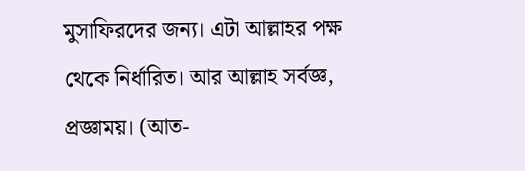মুসাফিরদের জন্য। এটা আল্লাহর পক্ষ থেকে নির্ধারিত। আর আল্লাহ সর্বজ্ঞ, প্রজ্ঞাময়। (আত-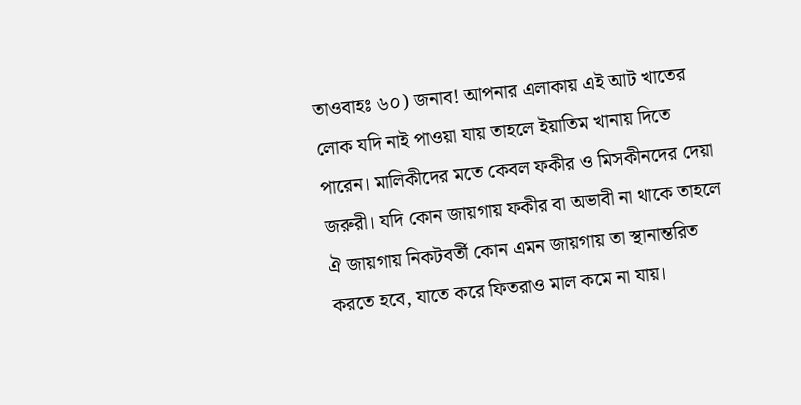তাওবাহঃ ৬০) জনাব! আপনার এলাকায় এই আট খাতের লোক যদি নাই পাওয়া যায় তাহলে ইয়াতিম খানায় দিতে পারেন। মালিকীদের মতে কেবল ফকীর ও মিসকীনদের দেয়া জরুরী। যদি কোন জায়গায় ফকীর বা অভাবী না থাকে তাহলে ঐ জায়গায় নিকটবর্তী কোন এমন জায়গায় তা স্থানান্তরিত করতে হবে, যাতে করে ফিতরাও মাল কমে না যায়।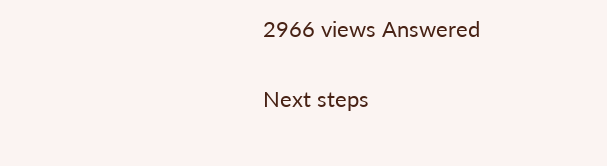2966 views Answered

Next steps